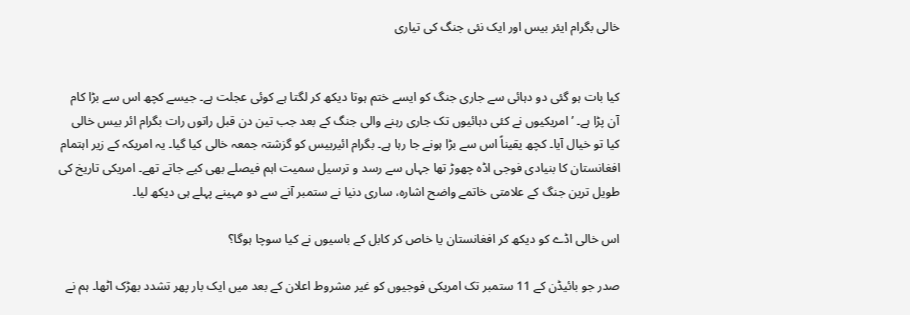خالی بگرام ایئر بیس اور ایک نئی جنگ کی تیاری


کیا بات ہو گئی دو دہائی سے جاری جنگ کو ایسے ختم ہوتا دیکھ کر لگتا ہے کوئی عجلت ہے۔ جیسے کچھ اس سے بڑا کام آن پڑا ہے۔ ’ امریکیوں نے کئی دہائیوں تک جاری رہنے والی جنگ کے بعد جب تین دن قبل راتوں رات بگرام ائر بیس خالی کیا تو خیال آیا۔ کچھ یقیناً اس سے بڑا ہونے جا رہا ہے۔ بگرام ائیربیس کو گزشتہ جمعہ خالی کیا گیا۔ یہ امریکہ کے زیر اہتمام افغانستان کا بنیادی فوجی اڈہ چھوڑ تھا جہاں سے رسد و ترسیل سمیت اہم فیصلے بھی کیے جاتے تھے۔ امریکی تاریخ کی طویل ترین جنگ کے علامتی خاتمے واضح اشارہ، ساری دنیا نے ستمبر آنے سے دو مہینے پہلے ہی دیکھ لیا۔

اس خالی اڈے کو دیکھ کر افغانستان یا خاص کر کابل کے باسیوں نے کیا سوچا ہوگا؟

صدر جو بائیڈن کے 11 ستمبر تک امریکی فوجیوں کو غیر مشروط اعلان کے بعد میں ایک بار پھر تشدد بھڑک اٹھا۔ ہم نے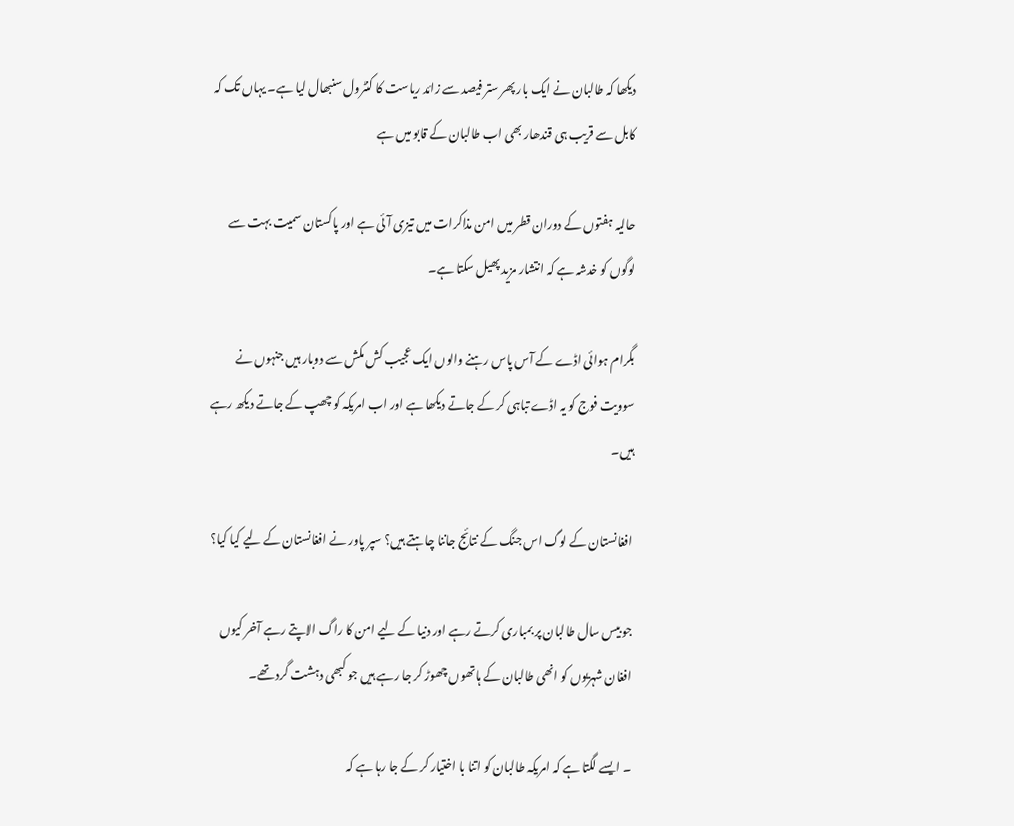دیکھا کہ طالبان نے ایک بار پھر ستر فیصد سے زائد ریاست کا کنٹرول سنبھال لیا ہے۔ یہاں تک کہ کابل سے قریب ہی قندھار بھی اب طالبان کے قابو میں ہے

حالیہ ہفتوں کے دوران قطر میں امن مذاکرات میں تیزی آئی ہے اور پاکستان سمیت بہت سے لوگوں کو خدشہ ہے کہ انتشار مزید پھیل سکتا ہے۔

بگرام ہوائی اڈے کے آس پاس رہنے والوں ایک عجیب کش مکش سے دوبار ہیں جنہوں نے سوویت فوج کو یہ اڈے تباہی کر کے جاتے دیکھا ہے اور اب امریکہ کو چھپ کے جاتے دیکھ رہے ہیں۔

افغانستان کے لوگ اس جنگ کے نتائج جاننا چاہتے ہیں؟ سپر پاور نے افغانستان کے لیے کیا کیا؟

جو بیس سال طالبان پر بمباری کرتے رہے اور دنیا کے لیے امن کا راگ الاپتے رہے آخر کیوں افغان شہریوں کو انھی طالبان کے ہاتھوں چھوڑ کر جا رہے ہیں جو کبھی دہشت گرد تھے۔

۔ ایسے لگتا ہے کہ امریکہ طالبان کو اتنا با اختیار کر کے جا رہا ہے کہ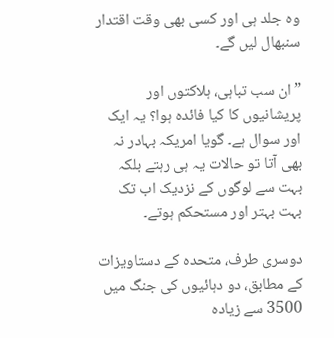وہ جلد ہی اور کسی بھی وقت اقتدار سنبھال لیں گے۔

”ان سب تباہی، ہلاکتوں اور پریشانیوں کا کیا فائدہ ہوا؟ یہ ایک اور سوال ہے۔ گویا امریکہ بہادر نہ بھی آتا تو حالات یہ ہی رہتے بلکہ بہت سے لوگوں کے نزدیک اب تک بہت بہتر اور مستحکم ہوتے۔

دوسری طرف، متحدہ کے دستاویزات کے مطابق، دو دہائیوں کی جنگ میں 3500 سے زیادہ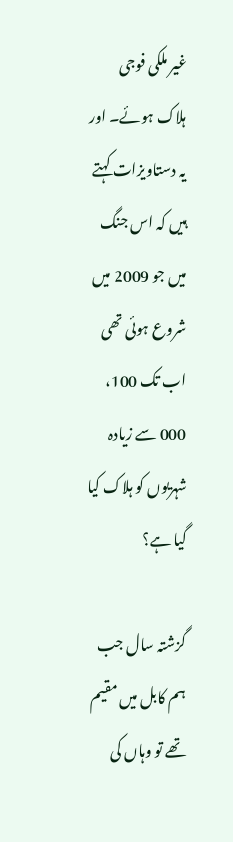غیر ملکی فوجی ہلاک ہوئے۔ اور یہ دستاویزات کہتے ہیں کہ اس جنگ میں جو 2009 میں شروع ہوئی تھی اب تک 100، 000 سے زیادہ شہریوں کو ہلاک کیا گیا ہے؟

گزشتہ سال جب ہم کابل میں مقیم تھے تو وہاں کی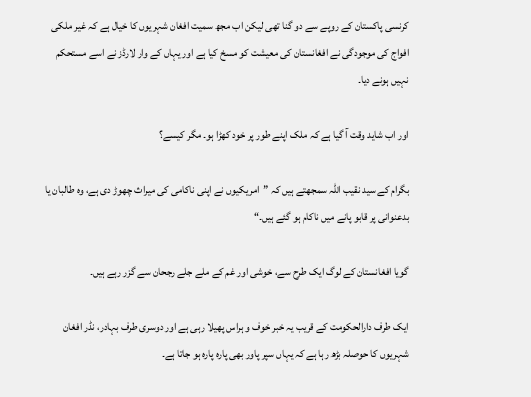کرنسی پاکستان کے روپے سے دو گنا تھی لیکن اب مجھ سمیت افغان شہریوں کا خیال ہے کہ غیر ملکی افواج کی موجودگی نے افغانستان کی معیشت کو مسخ کیا ہے اور یہاں کے وار لارڈز نے اسے مستحکم نہیں ہونے دیا۔

اور اب شاید وقت آ گیا ہے کہ ملک اپنے طور پر خود کھڑا ہو۔ مگر کیسے؟

بگرام کے سید نقیب اللہ سمجھتے ہیں کہ ”امریکیوں نے اپنی ناکامی کی میراث چھوڑ دی ہے، وہ طالبان یا بدعنوانی پر قابو پانے میں ناکام ہو گئے ہیں۔“

گویا افغانستان کے لوگ ایک طرح سے، خوشی اور غم کے ملے جلے رجحان سے گزر رہے ہیں۔

ایک طرف دارالحکومت کے قریب یہ خبر خوف و ہراس پھیلا رہی ہے اور دوسری طرف بہادر، نڈر افغان شہریوں کا حوصلہ بڑھ رہا ہے کہ یہاں سپر پاور بھی پارہ پارہ ہو جاتا ہے۔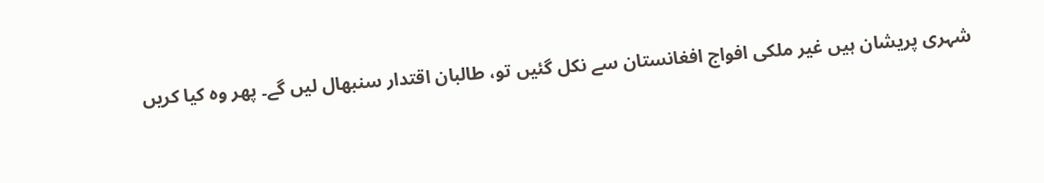شہری پریشان ہیں غیر ملکی افواج افغانستان سے نکل گئیں تو، طالبان اقتدار سنبھال لیں گے۔ پھر وہ کیا کریں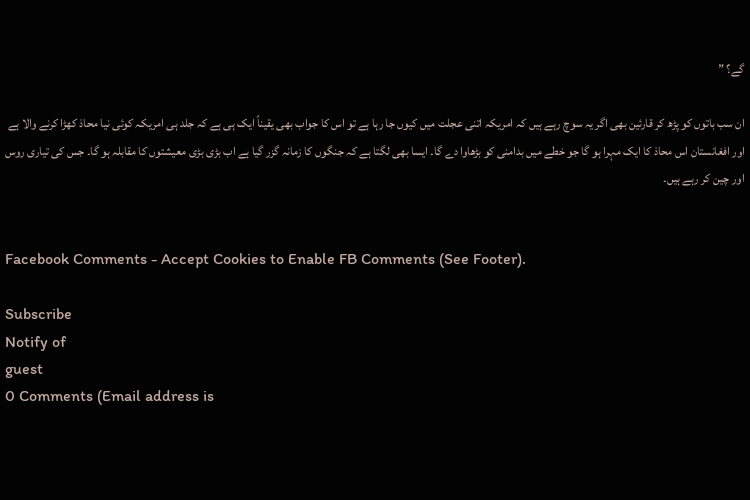گے؟ ”

ان سب باتوں کو پڑھ کر قارئین بھی اگر یہ سوچ رہے ہیں کہ امریکہ اتنی عجلت میں کیوں جا رہا ہے تو اس کا جواب بھی یقیناً ایک ہی ہے کہ جلد ہی امریکہ کوئی نیا محاذ کھڑا کرنے والا ہے اور افغانستان اس محاذ کا ایک مہرا ہو گا جو خطے میں بدامنی کو بڑھاوا دے گا۔ ایسا بھی لگتا ہے کہ جنگوں کا زمانہ گزر گیا ہے اب بڑی بڑی معیشتوں کا مقابلہ ہو گا۔ جس کی تیاری روس اور چین کر رہے ہیں۔


Facebook Comments - Accept Cookies to Enable FB Comments (See Footer).

Subscribe
Notify of
guest
0 Comments (Email address is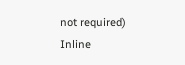not required)
Inline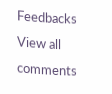Feedbacks
View all comments